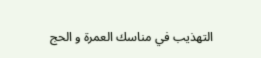التهذيب في مناسك العمرة و الحج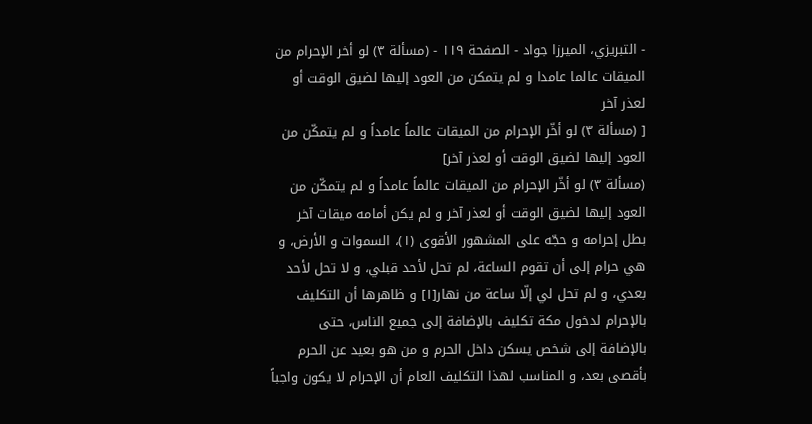- التبريزي، الميرزا جواد - الصفحة ١١٩ - (مسألة ٣) لو أخر الإحرام من الميقات عالما عامدا و لم يتمكن من العود إليها لضيق الوقت أو لعذر آخر
[ (مسألة ٣) لو أخّر الإحرام من الميقات عالماً عامداً و لم يتمكّن من العود إليها لضيق الوقت أو لعذر آخر]
(مسألة ٣) لو أخّر الإحرام من الميقات عالماً عامداً و لم يتمكّن من العود إليها لضيق الوقت أو لعذر آخر و لم يكن أمامه ميقات آخر بطل إحرامه و حجّه على المشهور الأقوى (١)، السموات و الأرض، و هي حرام إلى أن تقوم الساعة، لم تحل لأحد قبلي، و لا تحل لأحد بعدي، و لم تحل لي إلّا ساعة من نهار[١] و ظاهرها أن التكليف بالإحرام لدخول مكة تكليف بالإضافة إلى جميع الناس، حتى بالإضافة إلى شخص يسكن داخل الحرم و من هو بعيد عن الحرم بأقصى بعد، و المناسب لهذا التكليف العام أن الإحرام لا يكون واجباً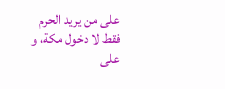على من يريد الحرم فقط لا دخول مكة، و على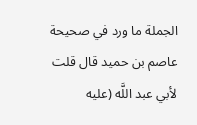الجملة ما ورد في صحيحة عاصم بن حميد قال قلت لأبي عبد اللَّه (عليه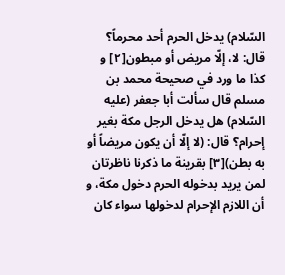السّلام) يدخل الحرم أحد محرماً؟ قال: لا، إلّا مريض أو مبطون[٢] و كذا ما ورد في صحيحة محمد بن مسلم قال سألت أبا جعفر (عليه السّلام) هل يدخل الرجل مكة بغير إحرام؟ قال: (لا إلّا أن يكون مريضاً أو به بطن)[٣] بقرينة ما ذكرنا ناظرتان لمن يريد بدخوله الحرم دخول مكة، و أن اللازم الإحرام لدخولها سواء كان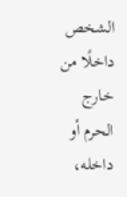الشخص داخلًا من خارج الحرم أو داخله،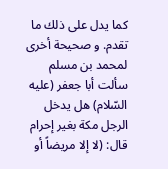كما يدل على ذلك ما تقدم. و صحيحة أخرى لمحمد بن مسلم سألت أبا جعفر (عليه السّلام) هل يدخل الرجل مكة بغير إحرام قال: (لا إلا مريضاً أو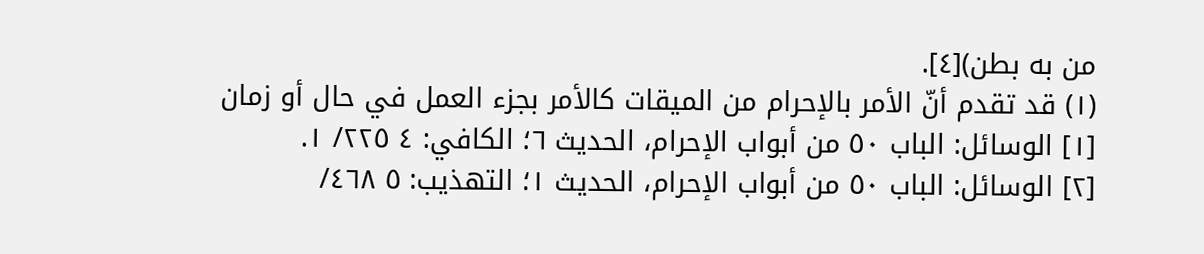من به بطن)[٤].
(١) قد تقدم أنّ الأمر بالإحرام من الميقات كالأمر بجزء العمل في حال أو زمان
[١] الوسائل: الباب ٥٠ من أبواب الإحرام، الحديث ٦؛ الكافي: ٤ ٢٢٥/ ١.
[٢] الوسائل: الباب ٥٠ من أبواب الإحرام، الحديث ١؛ التهذيب: ٥ ٤٦٨/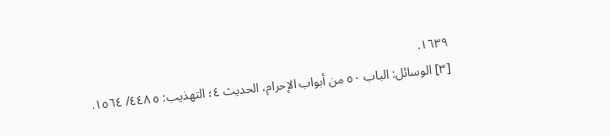١٦٣٩.
[٣] الوسائل: الباب ٥٠ من أبواب الإحرام، الحديث ٤؛ التهذيب: ٥ ٤٤٨/ ١٥٦٤.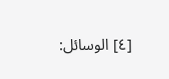[٤] الوسائل: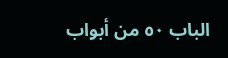الباب ٥٠ من أبواب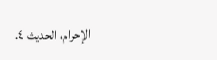الإحرام، الحديث ٤.